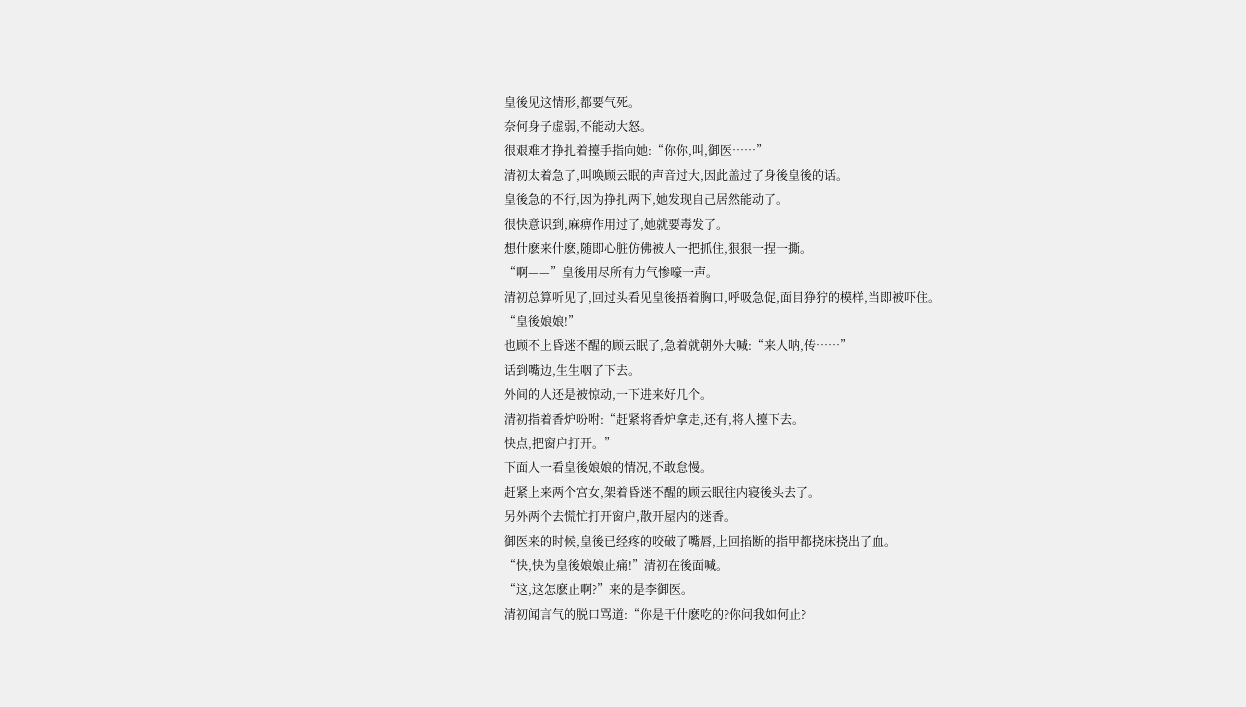皇後见这情形,都要气死。
奈何身子虚弱,不能动大怒。
很艰难才挣扎着擡手指向她:“你你,叫,御医……”
清初太着急了,叫唤顾云眠的声音过大,因此盖过了身後皇後的话。
皇後急的不行,因为挣扎两下,她发现自己居然能动了。
很快意识到,麻痹作用过了,她就要毒发了。
想什麽来什麽,随即心脏仿佛被人一把抓住,狠狠一捏一撕。
“啊——”皇後用尽所有力气惨嚎一声。
清初总算听见了,回过头看见皇後捂着胸口,呼吸急促,面目狰狞的模样,当即被吓住。
“皇後娘娘!”
也顾不上昏迷不醒的顾云眠了,急着就朝外大喊:“来人呐,传……”
话到嘴边,生生咽了下去。
外间的人还是被惊动,一下进来好几个。
清初指着香炉吩咐:“赶紧将香炉拿走,还有,将人擡下去。
快点,把窗户打开。”
下面人一看皇後娘娘的情况,不敢怠慢。
赶紧上来两个宫女,架着昏迷不醒的顾云眠往内寝後头去了。
另外两个去慌忙打开窗户,散开屋内的迷香。
御医来的时候,皇後已经疼的咬破了嘴唇,上回掐断的指甲都挠床挠出了血。
“快,快为皇後娘娘止痛!”清初在後面喊。
“这,这怎麽止啊?”来的是李御医。
清初闻言气的脱口骂道:“你是干什麽吃的?你问我如何止?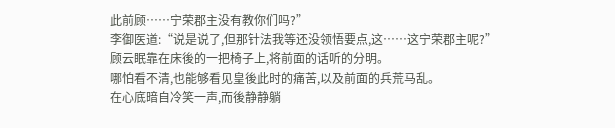此前顾……宁荣郡主没有教你们吗?”
李御医道:“说是说了,但那针法我等还没领悟要点,这……这宁荣郡主呢?”
顾云眠靠在床後的一把椅子上,将前面的话听的分明。
哪怕看不清,也能够看见皇後此时的痛苦,以及前面的兵荒马乱。
在心底暗自冷笑一声,而後静静躺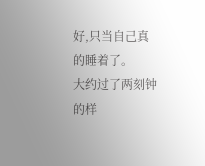好,只当自己真的睡着了。
大约过了两刻钟的样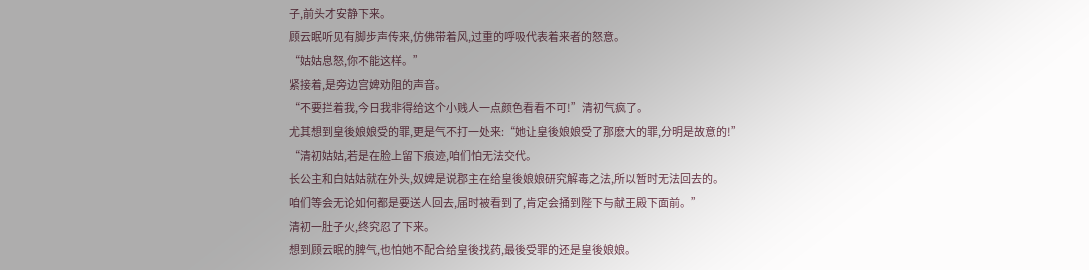子,前头才安静下来。
顾云眠听见有脚步声传来,仿佛带着风,过重的呼吸代表着来者的怒意。
“姑姑息怒,你不能这样。”
紧接着,是旁边宫婢劝阻的声音。
“不要拦着我,今日我非得给这个小贱人一点颜色看看不可!”清初气疯了。
尤其想到皇後娘娘受的罪,更是气不打一处来:“她让皇後娘娘受了那麽大的罪,分明是故意的!”
“清初姑姑,若是在脸上留下痕迹,咱们怕无法交代。
长公主和白姑姑就在外头,奴婢是说郡主在给皇後娘娘研究解毒之法,所以暂时无法回去的。
咱们等会无论如何都是要送人回去,届时被看到了,肯定会捅到陛下与献王殿下面前。”
清初一肚子火,终究忍了下来。
想到顾云眠的脾气,也怕她不配合给皇後找药,最後受罪的还是皇後娘娘。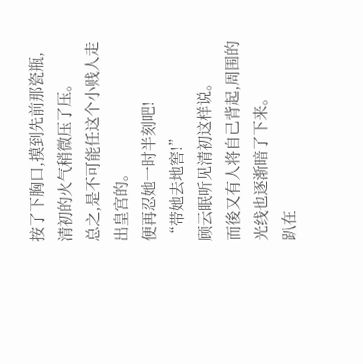按了下胸口,摸到先前那瓷瓶,清初的火气稍微压了压。
总之,是不可能任这个小贱人走出皇宫的。
便再忍她一时半刻吧!
“带她去地窖!”
顾云眠听见清初这样说。
而後又有人将自己背起,周围的光线也逐渐暗了下来。
趴在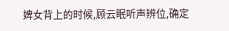婢女背上的时候,顾云眠听声辨位,确定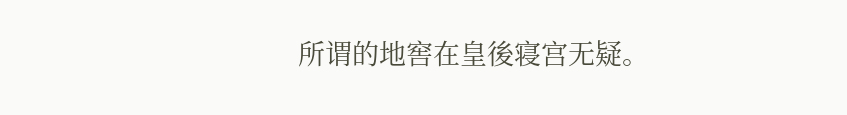所谓的地窖在皇後寝宫无疑。